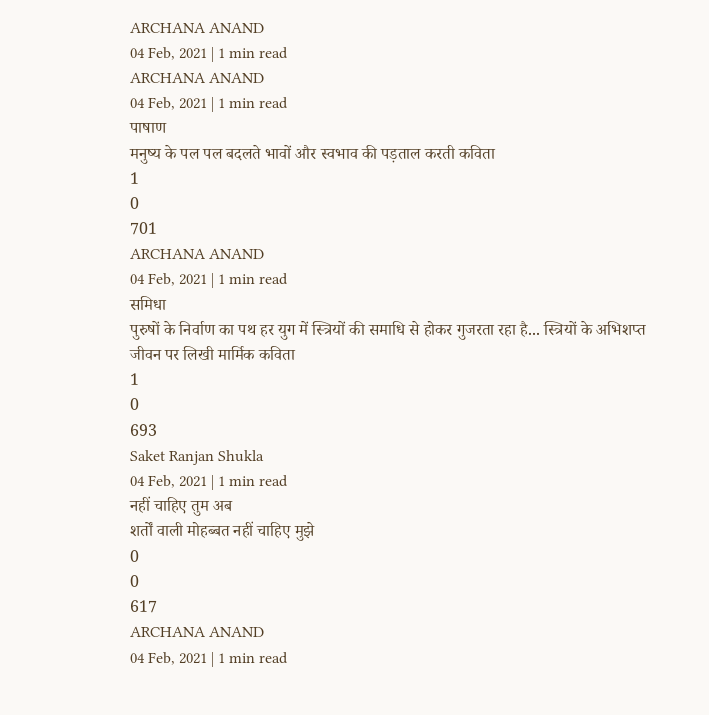ARCHANA ANAND
04 Feb, 2021 | 1 min read
ARCHANA ANAND
04 Feb, 2021 | 1 min read
पाषाण
मनुष्य के पल पल बदलते भावों और स्वभाव की पड़ताल करती कविता
1
0
701
ARCHANA ANAND
04 Feb, 2021 | 1 min read
समिधा
पुरुषों के निर्वाण का पथ हर युग में स्त्रियों की समाधि से होकर गुजरता रहा है... स्त्रियों के अभिशप्त जीवन पर लिखी मार्मिक कविता
1
0
693
Saket Ranjan Shukla
04 Feb, 2021 | 1 min read
नहीं चाहिए तुम अब
शर्तों वाली मोहब्बत नहीं चाहिए मुझे
0
0
617
ARCHANA ANAND
04 Feb, 2021 | 1 min read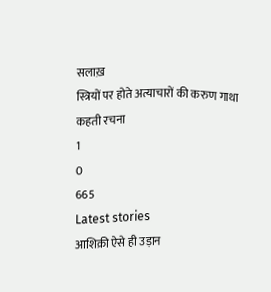सलाख़
स्त्रियों पर होते अत्याचारों की करुण गाथा कहती रचना
1
0
665
Latest stories
आशिक़ी ऐसे ही उड़ान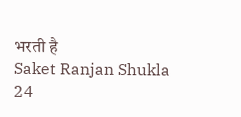भरती है
Saket Ranjan Shukla
24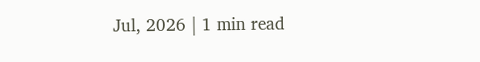Jul, 2026 | 1 min read